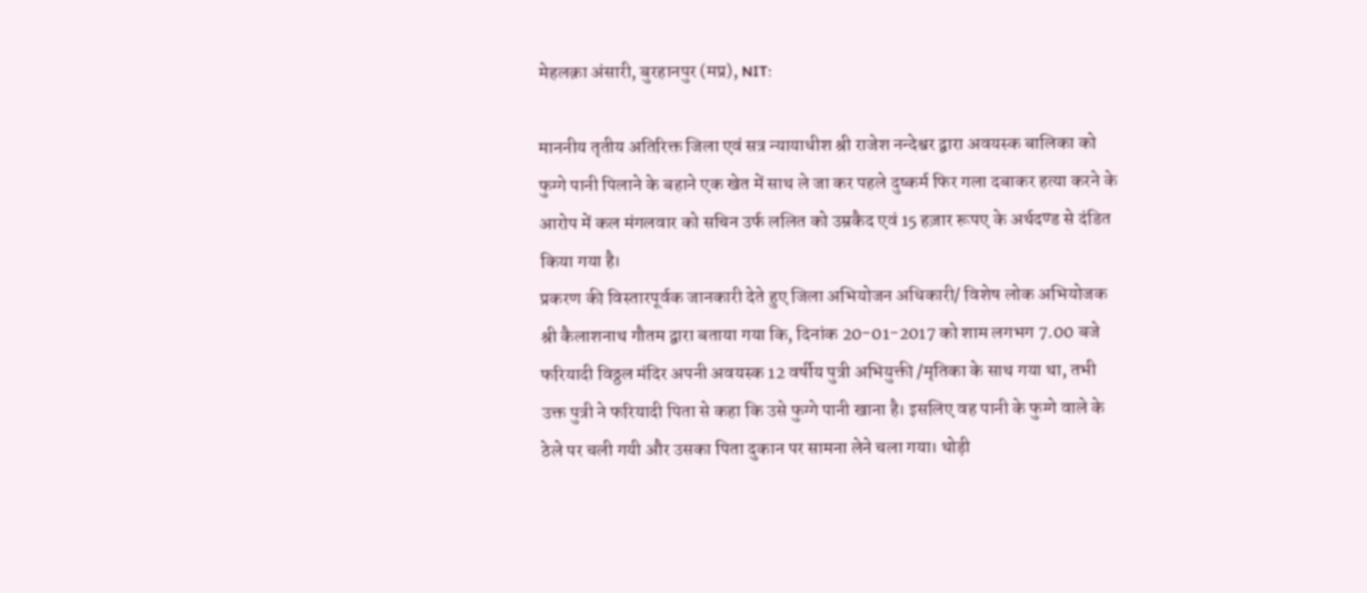मेहलक़ा अंसारी, बुरहानपुर (मप्र), NIT:

माननीय तृतीय अतिरिक्त जिला एवं सत्र न्यायाधीश श्री राजेश नन्देश्वर द्वारा अवयस्क बालिका को फुग्गे पानी पिलाने के बहाने एक खेत में साथ ले जा कर पहले दुष्कर्म फिर गला दबाकर हत्या करने के आरोप में कल मंगलवार को सचिन उर्फ ललित को उम्रकैद एवं 15 हज़ार रूपए के अर्थदण्ड से दंडित किया गया है।
प्रकरण की विस्तारपूर्वक जानकारी देते हुए जिला अभियोजन अधिकारी/ विशेष लोक अभियोजक श्री कैलाशनाथ गौतम द्वारा बताया गया कि, दिनांक 20-01-2017 को शाम लगभग 7.00 बजे फरियादी विठ्ठल मंदिर अपनी अवयस्क 12 वर्षीय पुत्री अभियुक्ती /मृतिका के साथ गया था, तभी उक्त पुत्री ने फरियादी पिता से कहा कि उसे फुग्गे पानी खाना है। इसलिए वह पानी के फुग्गे वाले के ठेले पर चली गयी और उसका पिता दुकान पर सामना लेने चला गया। थोड़ी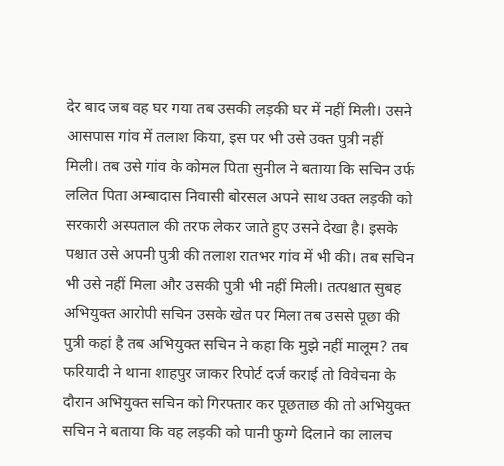देर बाद जब वह घर गया तब उसकी लड़की घर में नहीं मिली। उसने आसपास गांव में तलाश किया, इस पर भी उसे उक्त पुत्री नहीं मिली। तब उसे गांव के कोमल पिता सुनील ने बताया कि सचिन उर्फ ललित पिता अम्बादास निवासी बोरसल अपने साथ उक्त लड़की को सरकारी अस्पताल की तरफ लेकर जाते हुए उसने देखा है। इसके पश्चात उसे अपनी पुत्री की तलाश रातभर गांव में भी की। तब सचिन भी उसे नहीं मिला और उसकी पुत्री भी नहीं मिली। तत्पश्चात सुबह अभियुक्त आरोपी सचिन उसके खेत पर मिला तब उससे पूछा की पुत्री कहां है तब अभियुक्त सचिन ने कहा कि मुझे नहीं मालूम? तब फरियादी ने थाना शाहपुर जाकर रिपोर्ट दर्ज कराई तो विवेचना के दौरान अभियुक्त सचिन को गिरफ्तार कर पूछताछ की तो अभियुक्त सचिन ने बताया कि वह लड़की को पानी फुग्गे दिलाने का लालच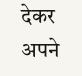देकर अपने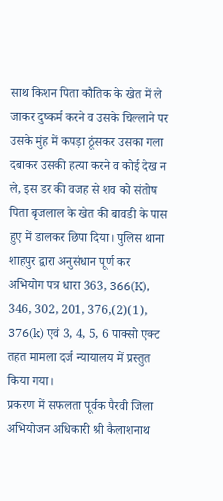साथ किशन पिता कौतिक के खेत में ले जाकर दुष्कर्म करने व उसके चिल्लाने पर उसके मुंह में कपड़ा ठूंसकर उसका गला दबाकर उसकी हत्या करने व कोई देख न ले, इस डर की वजह से शव को संतोष पिता बृजलाल के खेत की बावडी के पास हुए में डालकर छिपा दिया। पुलिस थाना शाहपुर द्वारा अनुसंधान पूर्ण कर अभियोग पत्र धारा 363, 366(K), 346, 302, 201, 376,(2)(1), 376(k) एवं 3, 4, 5, 6 पाक्सो एक्ट तहत मामला दर्ज न्यायालय में प्रस्तुत किया गया।
प्रकरण में सफलता पूर्वक पैरवी जिला अभियोजन अधिकारी श्री कैलाशनाथ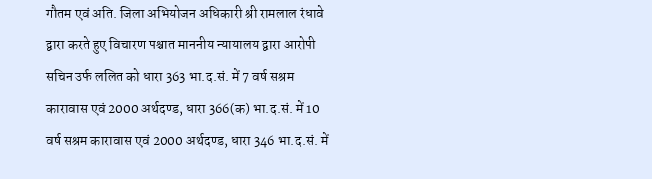गौतम एवं अति. जिला अभियोजन अधिकारी श्री रामलाल रंधावे द्वारा करते हुए विचारण पश्चात माननीय न्यायालय द्वारा आरोपी सचिन उर्फ ललित को धारा 363 भा.द.सं. में 7 वर्ष सश्रम कारावास एवं 2000 अर्थदण्ड, धारा 366(क) भा.द.सं. में 10 वर्ष सश्रम कारावास एवं 2000 अर्थदण्ड, धारा 346 भा.द.सं. में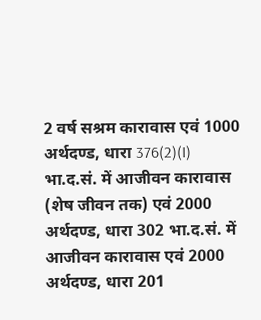2 वर्ष सश्रम कारावास एवं 1000 अर्थदण्ड, धारा 376(2)(I) भा.द.सं. में आजीवन कारावास (शेष जीवन तक) एवं 2000 अर्थदण्ड, धारा 302 भा.द.सं. में आजीवन कारावास एवं 2000 अर्थदण्ड, धारा 201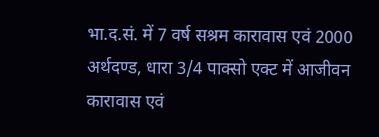भा.द.सं. में 7 वर्ष सश्रम कारावास एवं 2000 अर्थदण्ड, धारा 3/4 पाक्सो एक्ट में आजीवन कारावास एवं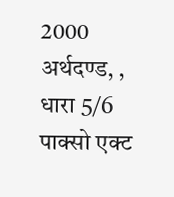2000 अर्थदण्ड, , धारा 5/6 पाक्सो एक्ट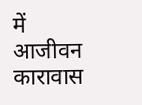में आजीवन कारावास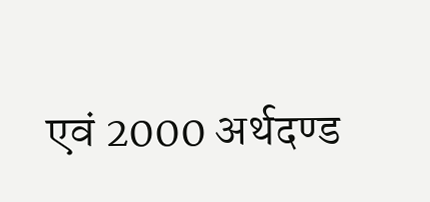एवं 2000 अर्थदण्ड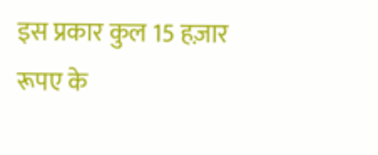इस प्रकार कुल 15 हज़ार रूपए के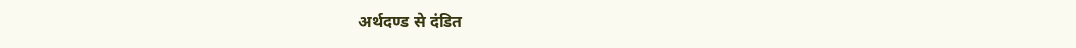अर्थदण्ड से दंडित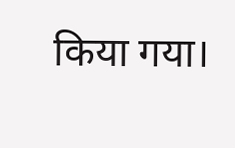किया गया।